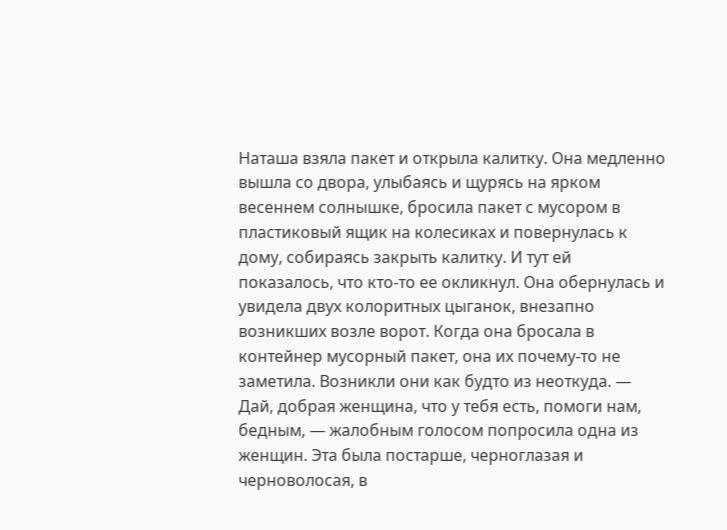Наташа взяла пакет и открыла калитку. Она медленно вышла со двора, улыбаясь и щурясь на ярком весеннем солнышке, бросила пакет с мусором в пластиковый ящик на колесиках и повернулась к дому, собираясь закрыть калитку. И тут ей показалось, что кто-то ее окликнул. Она обернулась и увидела двух колоритных цыганок, внезапно возникших возле ворот. Когда она бросала в контейнер мусорный пакет, она их почему-то не заметила. Возникли они как будто из неоткуда. — Дай, добрая женщина, что у тебя есть, помоги нам, бедным, — жалобным голосом попросила одна из женщин. Эта была постарше, черноглазая и черноволосая, в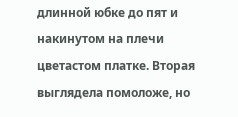длинной юбке до пят и накинутом на плечи цветастом платке. Вторая выглядела помоложе, но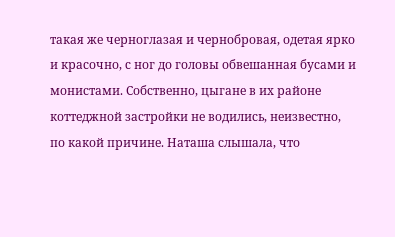такая же черноглазая и чернобровая, одетая ярко и красочно, с ног до головы обвешанная бусами и монистами. Собственно, цыгане в их районе коттеджной застройки не водились, неизвестно, по какой причине. Наташа слышала, что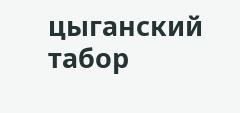цыганский табор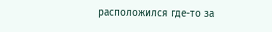расположился где-то за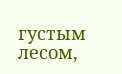густым лесом,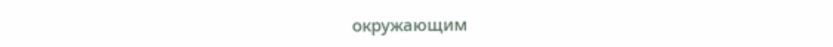окружающим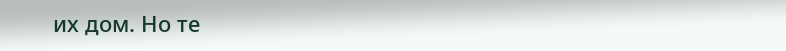их дом. Но те